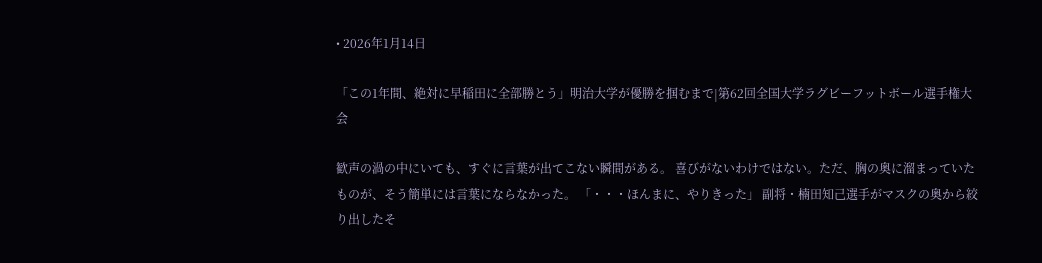• 2026年1月14日

「この1年間、絶対に早稲田に全部勝とう」明治大学が優勝を掴むまで|第62回全国大学ラグビーフットボール選手権大会

歓声の渦の中にいても、すぐに言葉が出てこない瞬間がある。 喜びがないわけではない。ただ、胸の奥に溜まっていたものが、そう簡単には言葉にならなかった。 「・・・ほんまに、やりきった」 副将・楠田知己選手がマスクの奥から絞り出したそ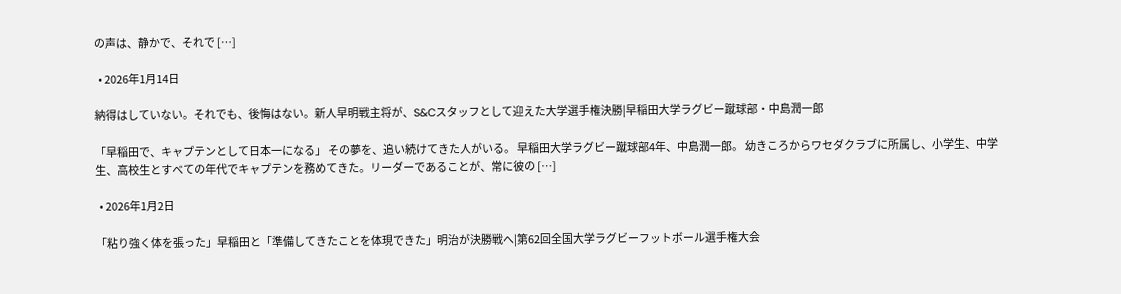の声は、静かで、それで […]

  • 2026年1月14日

納得はしていない。それでも、後悔はない。新人早明戦主将が、S&Cスタッフとして迎えた大学選手権決勝|早稲田大学ラグビー蹴球部・中島潤一郎

「早稲田で、キャプテンとして日本一になる」 その夢を、追い続けてきた人がいる。 早稲田大学ラグビー蹴球部4年、中島潤一郎。 幼きころからワセダクラブに所属し、小学生、中学生、高校生とすべての年代でキャプテンを務めてきた。リーダーであることが、常に彼の […]

  • 2026年1月2日

「粘り強く体を張った」早稲田と「準備してきたことを体現できた」明治が決勝戦へ|第62回全国大学ラグビーフットボール選手権大会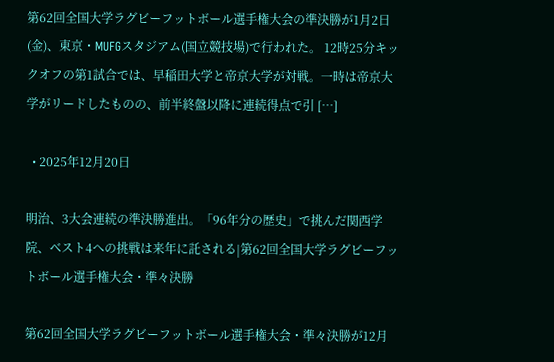第62回全国大学ラグビーフットボール選手権大会の準決勝が1月2日(金)、東京・MUFGスタジアム(国立競技場)で行われた。 12時25分キックオフの第1試合では、早稲田大学と帝京大学が対戦。一時は帝京大学がリードしたものの、前半終盤以降に連続得点で引 […]

  • 2025年12月20日

明治、3大会連続の準決勝進出。「96年分の歴史」で挑んだ関西学院、ベスト4への挑戦は来年に託される|第62回全国大学ラグビーフットボール選手権大会・準々決勝

第62回全国大学ラグビーフットボール選手権大会・準々決勝が12月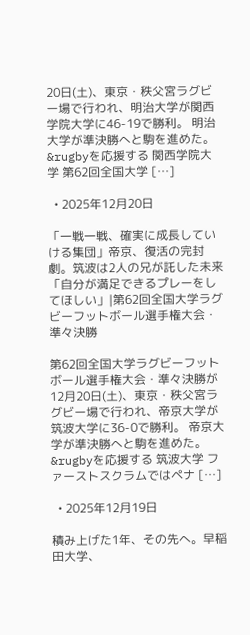20日(土)、東京・秩父宮ラグビー場で行われ、明治大学が関西学院大学に46-19で勝利。 明治大学が準決勝へと駒を進めた。 &rugbyを応援する 関西学院大学 第62回全国大学 […]

  • 2025年12月20日

「一戦一戦、確実に成長していける集団」帝京、復活の完封劇。筑波は2人の兄が託した未来「自分が満足できるプレーをしてほしい」|第62回全国大学ラグビーフットボール選手権大会・準々決勝

第62回全国大学ラグビーフットボール選手権大会・準々決勝が12月20日(土)、東京・秩父宮ラグビー場で行われ、帝京大学が筑波大学に36-0で勝利。 帝京大学が準決勝へと駒を進めた。 &rugbyを応援する 筑波大学 ファーストスクラムではペナ […]

  • 2025年12月19日

積み上げた1年、その先へ。早稲田大学、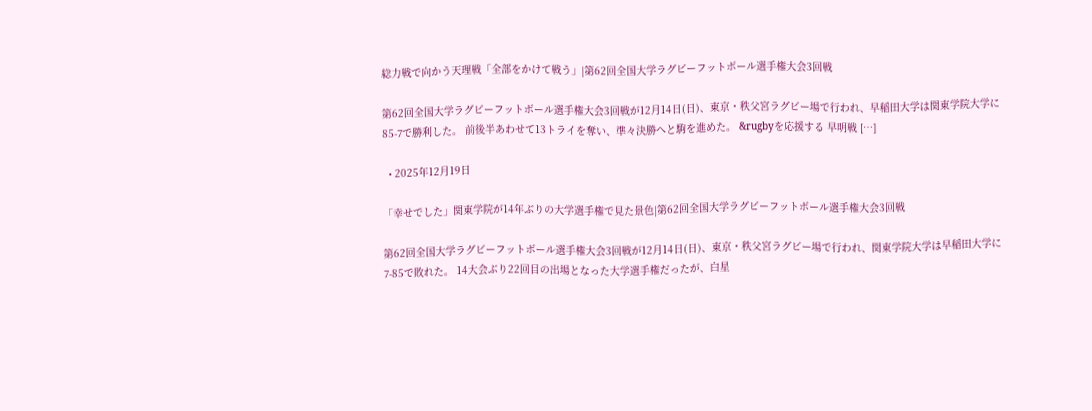総力戦で向かう天理戦「全部をかけて戦う」|第62回全国大学ラグビーフットボール選手権大会3回戦

第62回全国大学ラグビーフットボール選手権大会3回戦が12月14日(日)、東京・秩父宮ラグビー場で行われ、早稲田大学は関東学院大学に85-7で勝利した。 前後半あわせて13トライを奪い、準々決勝へと駒を進めた。 &rugbyを応援する 早明戦 […]

  • 2025年12月19日

「幸せでした」関東学院が14年ぶりの大学選手権で見た景色|第62回全国大学ラグビーフットボール選手権大会3回戦

第62回全国大学ラグビーフットボール選手権大会3回戦が12月14日(日)、東京・秩父宮ラグビー場で行われ、関東学院大学は早稲田大学に7-85で敗れた。 14大会ぶり22回目の出場となった大学選手権だったが、白星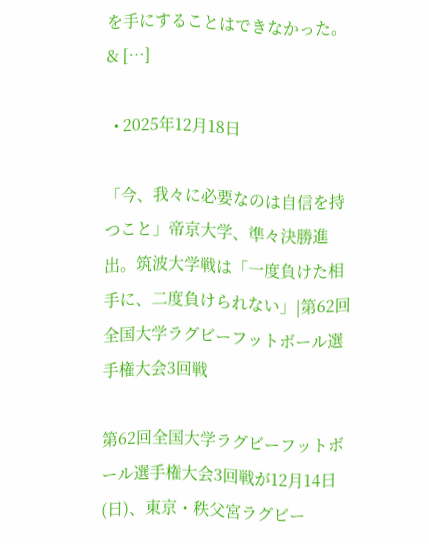を手にすることはできなかった。 & […]

  • 2025年12月18日

「今、我々に必要なのは自信を持つこと」帝京大学、準々決勝進出。筑波大学戦は「一度負けた相手に、二度負けられない」|第62回全国大学ラグビーフットボール選手権大会3回戦

第62回全国大学ラグビーフットボール選手権大会3回戦が12月14日(日)、東京・秩父宮ラグビー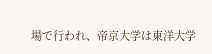場で行われ、帝京大学は東洋大学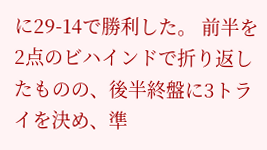に29-14で勝利した。 前半を2点のビハインドで折り返したものの、後半終盤に3トライを決め、準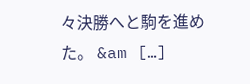々決勝へと駒を進めた。 &am […]